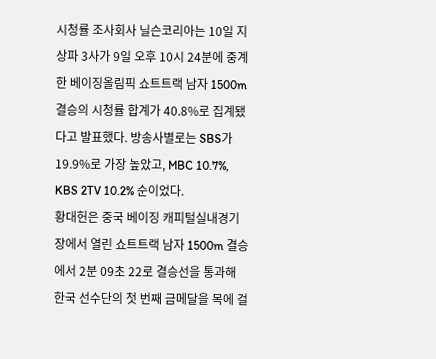시청률 조사회사 닐슨코리아는 10일 지상파 3사가 9일 오후 10시 24분에 중계한 베이징올림픽 쇼트트랙 남자 1500m 결승의 시청률 합계가 40.8%로 집계됐다고 발표했다. 방송사별로는 SBS가 19.9%로 가장 높았고, MBC 10.7%, KBS 2TV 10.2% 순이었다.
황대헌은 중국 베이징 캐피털실내경기장에서 열린 쇼트트랙 남자 1500m 결승에서 2분 09초 22로 결승선을 통과해 한국 선수단의 첫 번째 금메달을 목에 걸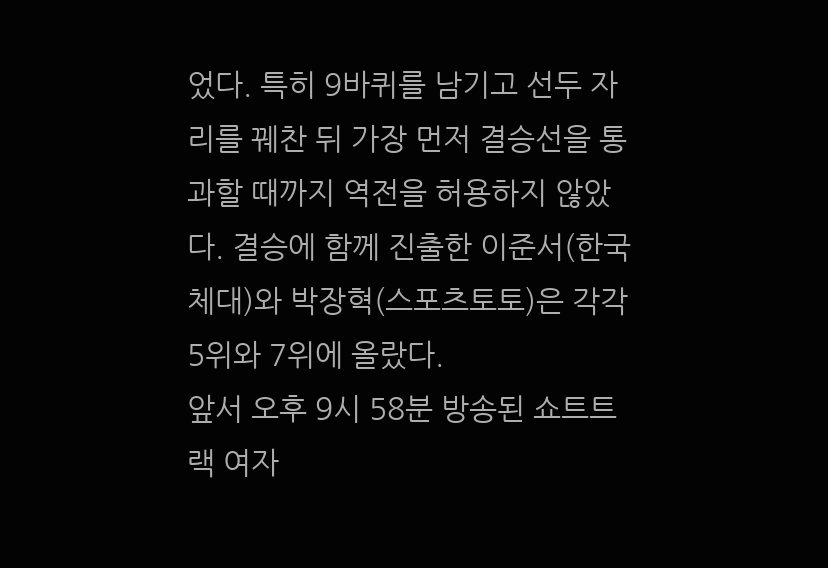었다. 특히 9바퀴를 남기고 선두 자리를 꿰찬 뒤 가장 먼저 결승선을 통과할 때까지 역전을 허용하지 않았다. 결승에 함께 진출한 이준서(한국체대)와 박장혁(스포츠토토)은 각각 5위와 7위에 올랐다.
앞서 오후 9시 58분 방송된 쇼트트랙 여자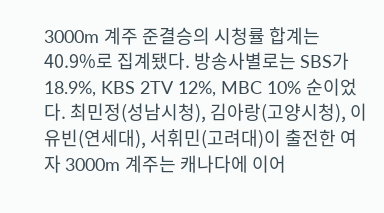3000m 계주 준결승의 시청률 합계는 40.9%로 집계됐다. 방송사별로는 SBS가 18.9%, KBS 2TV 12%, MBC 10% 순이었다. 최민정(성남시청), 김아랑(고양시청), 이유빈(연세대), 서휘민(고려대)이 출전한 여자 3000m 계주는 캐나다에 이어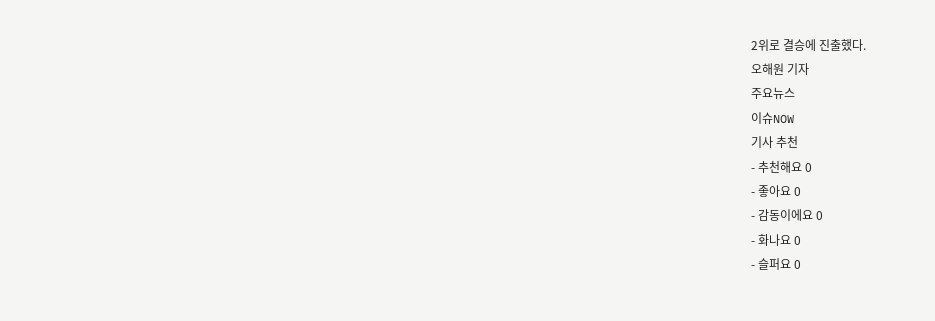2위로 결승에 진출했다.
오해원 기자
주요뉴스
이슈NOW
기사 추천
- 추천해요 0
- 좋아요 0
- 감동이에요 0
- 화나요 0
- 슬퍼요 0